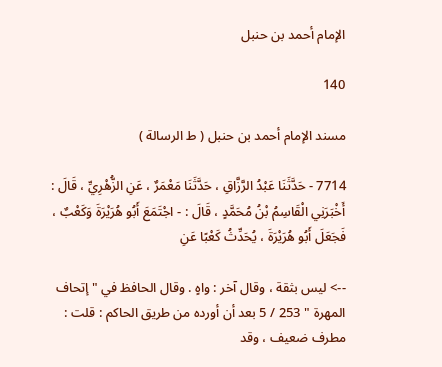الإمام أحمد بن حنبل

140

مسند الإمام أحمد بن حنبل ( ط الرسالة )

7714 - حَدَّثَنَا عَبْدُ الرَّزَّاقِ ، حَدَّثَنَا مَعْمَرٌ ، عَنِ الزُّهْرِيِّ ، قَالَ : أَخْبَرَنِي الْقَاسِمُ بْنُ مُحَمَّدٍ ، قَالَ : - اجْتَمَعَ أَبُو هُرَيْرَةَ وَكَعْبٌ ، فَجَعَلَ أَبُو هُرَيْرَةَ ، يُحَدِّثُ كَعْبًا عَنِ

--> ليس بثقة ، وقال آخر : واهٍ . وقال الحافظ في " إتحاف المهرة " 253 / 5 بعد أن أورده من طريق الحاكم : قلت : مطرف ضعيف ، وقد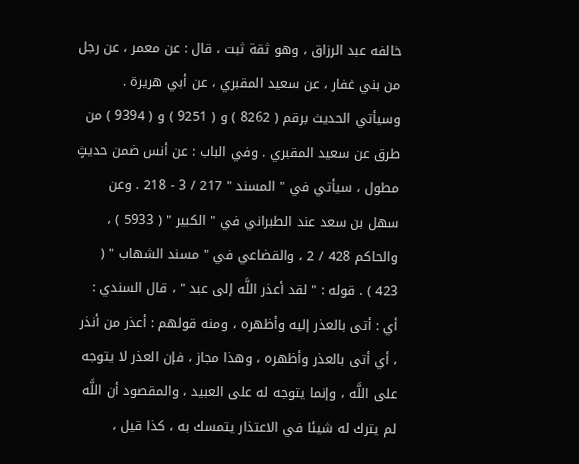خالفه عبد الرزاق ، وهو ثقة ثبت ، قال : عن معمر ، عن رجل من بني غفار ، عن سعيد المقبري ، عن أبي هريرة . وسيأتي الحديث برقم ( 8262 ) و ( 9251 ) و ( 9394 ) من طرق عن سعيد المقبري . وفي الباب : عن أنس ضمن حديثٍ مطول ، سيأتي في " المسند " 217 / 3 - 218 . وعن سهل بن سعد عند الطبراني في " الكبير " ( 5933 ) ، والحاكم 428 / 2 ، والقضاعي في " مسند الشهاب " ( 423 ) . قوله : " لقد أعذر اللَّه إلى عبد " ، قال السندي : أي : أتى بالعذر إليه وأظهره ، ومنه قولهم : أعذر من أنذر ، أي أتى بالعذر وأظهره ، وهذا مجاز ، فإن العذر لا يتوجه على اللَّه ، وإنما يتوجه له على العبيد ، والمقصود أن اللَّه لم يترك له شيئا في الاعتذار يتمسك به ، كذا قيل ،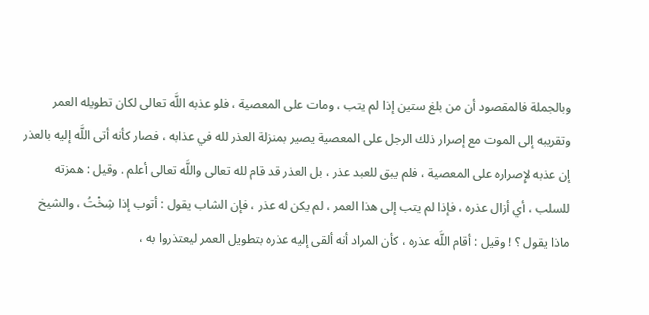وبالجملة فالمقصود أن من بلغ ستين إذا لم يتب ، ومات على المعصية ، فلو عذبه اللَّه تعالى لكان تطويله العمر وتقريبه إلى الموت مع إصرار ذلك الرجل على المعصية يصير بمنزلة العذر لله في عذابه ، فصار كأنه أتى اللَّه إليه بالعذر إن عذبه لإِصراره على المعصية ، فلم يبق للعبد عذر ، بل العذر قد قام لله تعالى واللَّه تعالى أعلم . وقيل : همزته للسلب ، أي أزال عذره ، فإذا لم يتب إلى هذا العمر ، لم يكن له عذر ، فإن الشاب يقول : أتوب إذا شِخْتُ ، والشيخ ماذا يقول ؟ ! وقيل : أقام اللَّه عذره ، كأن المراد أنه ألقى إليه عذره بتطويل العمر ليعتذروا به ،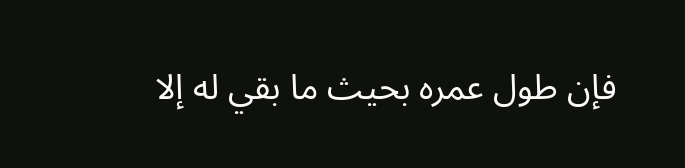فإن طول عمره بحيث ما بقي له إلا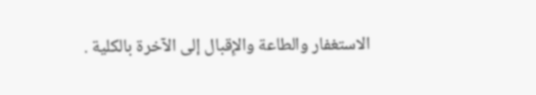الاستغفار والطاعة والإِقبال إلى الآخرة بالكلية .